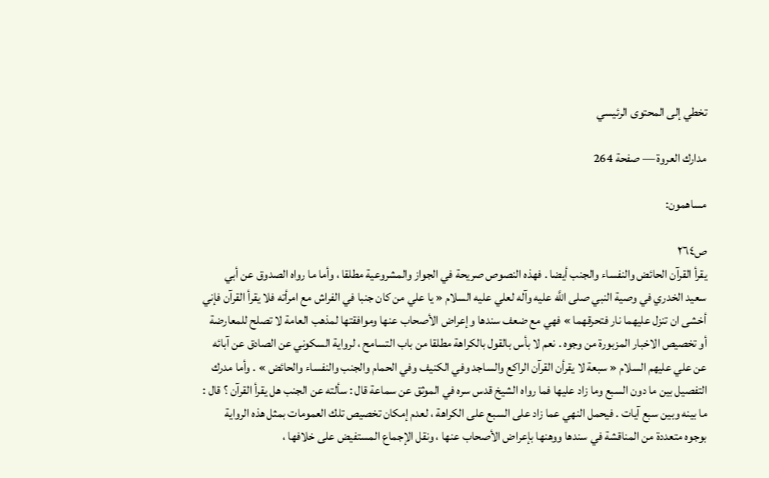تخطي إلى المحتوى الرئيسي

مدارك العروة — صفحة 264

مساهمون:

ص٢٦٤
يقرأ القرآن الحائض والنفساء والجنب أيضا . فهذه النصوص صريحة في الجواز والمشروعية مطلقا ، وأما ما رواه الصدوق عن أبي سعيد الخدري في وصية النبي صلى اللَّه عليه وآله لعلي عليه السلام « يا علي من كان جنبا في الفراش مع امرأته فلا يقرأ القرآن فإني أخشى ان تنزل عليهما نار فتحرقهما » فهي مع ضعف سندها وإعراض الأصحاب عنها وموافقتها لمذهب العامة لا تصلح للمعارضة أو تخصيص الاخبار المزبورة من وجوه . نعم لا بأس بالقول بالكراهة مطلقا من باب التسامح ، لرواية السكوني عن الصادق عن آبائه عن علي عليهم السلام « سبعة لا يقرأن القرآن الراكع والساجد وفي الكنيف وفي الحمام والجنب والنفساء والحائض » . وأما مدرك التفصيل بين ما دون السبع وما زاد عليها فما رواه الشيخ قدس سره في الموثق عن سماعة قال : سألته عن الجنب هل يقرأ القرآن ؟ قال : ما بينه وبين سبع آيات . فيحمل النهي عما زاد على السبع على الكراهة ، لعدم إمكان تخصيص تلك العمومات بمثل هذه الرواية بوجوه متعددة من المناقشة في سندها ووهنها بإعراض الأصحاب عنها ، ونقل الإجماع المستفيض على خلافها ،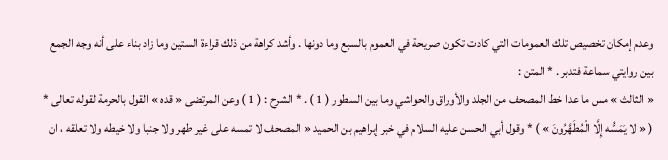وعدم إمكان تخصيص تلك العمومات التي كادت تكون صريحة في العموم بالسبع وما دونها . وأشد كراهة من ذلك قراءة الستين وما زاد بناء على أنه وجه الجمع بين روايتي سماعة فتدبر . * المتن :
« الثالث » مس ما عدا خط المصحف من الجلد والأوراق والحواشي وما بين السطور ( 1 ) . * الشرح : ( 1 ) وعن المرتضى « قده » القول بالحرمة لقوله تعالى * ( « لا يَمَسُّه إِلَّا الْمُطَهَّرُونَ » ) * وقول أبي الحسن عليه السلام في خبر إبراهيم بن الحميد « المصحف لا تمسه على غير طهر ولا جنبا ولا خيطه ولا تعلقه ، ان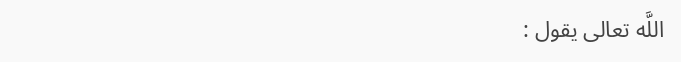اللَّه تعالى يقول :